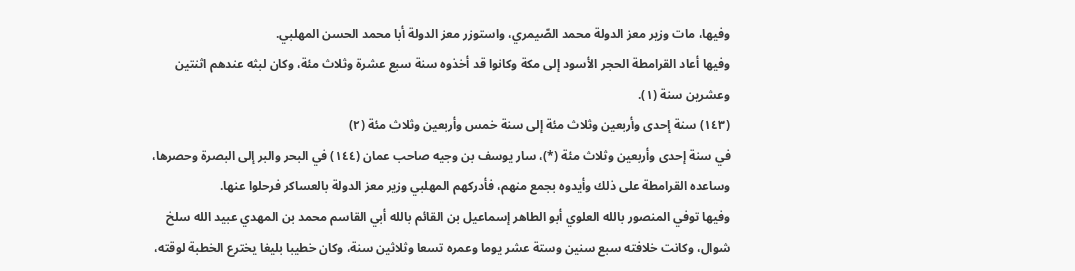وفيها، مات وزير معز الدولة محمد الصّيمري، واستوزر معز الدولة أبا محمد الحسن المهلبي.
وفيها أعاد القرامطة الحجر الأسود إلى مكة وكانوا قد أخذوه سنة سبع عشرة وثلاث مئة، وكان لبثه عندهم اثنتين وعشرين سنة (١).
(١٤٣) سنة إحدى وأربعين وثلاث مئة إلى سنة خمس وأربعين وثلاث مئة (٢)
في سنة إحدى وأربعين وثلاث مئة (*)، سار يوسف بن وجيه صاحب عمان (١٤٤) في البحر والبر إلى البصرة وحصرها، وساعده القرامطة على ذلك وأيدوه بجمع منهم، فأدركهم المهلبي وزير معز الدولة بالعساكر فرحلوا عنها.
وفيها توفي المنصور بالله العلوي أبو الطاهر إسماعيل بن القائم بالله أبي القاسم محمد بن المهدي عبيد الله سلخ شوال، وكانت خلافته سبع سنين وستة عشر يوما وعمره تسعا وثلاثين سنة، وكان خطيبا بليغا يخترع الخطبة لوقته،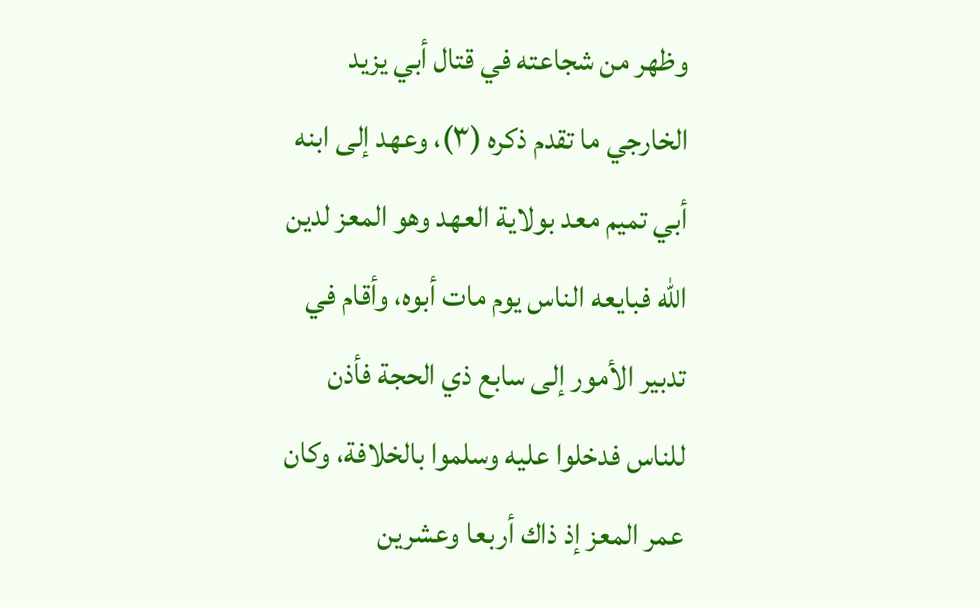وظهر من شجاعته في قتال أبي يزيد الخارجي ما تقدم ذكره (٣)، وعهد إلى ابنه أبي تميم معد بولاية العهد وهو المعز لدين الله فبايعه الناس يوم مات أبوه، وأقام في تدبير الأمور إلى سابع ذي الحجة فأذن للناس فدخلوا عليه وسلموا بالخلافة، وكان عمر المعز إذ ذاك أربعا وعشرين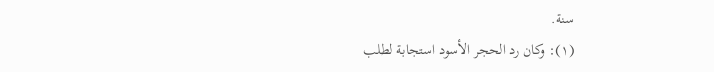سنة.
(١): وكان رد الحجر الأسود استجابة لطلب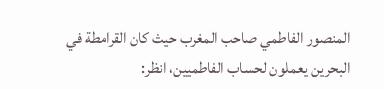المنصور الفاطمي صاحب المغرب حيث كان القرامطة في البحرين يعملون لحساب الفاطميين، انظر: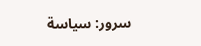سرور: سياسة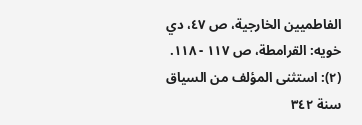الفاطميين الخارجية، ص ٤٧، دي خويه: القرامطة، ص ١١٧ - ١١٨. (٢): استثنى المؤلف من السياق سنة ٣٤٢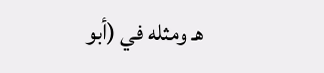هـ ومثله في (أبو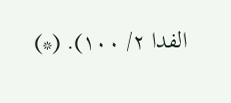الفدا ٢/ ١٠٠). (*)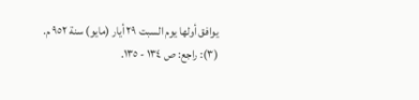يوافق أولها يوم السبت ٢٩ أيار (مايو) سنة ٩٥٢ م. (٣): راجع: ص ١٣٤ - ١٣٥.